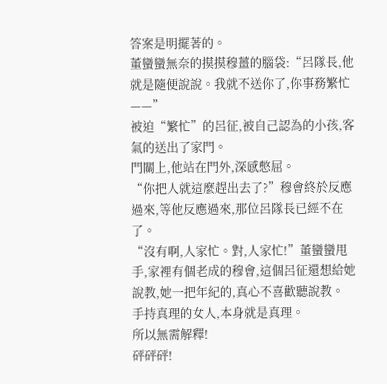答案是明擺著的。
董蠻蠻無奈的摸摸穆薑的腦袋:“呂隊長,他就是隨便說說。我就不送你了,你事務繁忙——”
被迫“繁忙”的呂征,被自己認為的小孩,客氣的送出了家門。
門關上,他站在門外,深感憋屈。
“你把人就這麼趕出去了?”穆會終於反應過來,等他反應過來,那位呂隊長已經不在了。
“沒有啊,人家忙。對,人家忙!”董蠻蠻甩手,家裡有個老成的穆會,這個呂征還想給她說教,她一把年紀的,真心不喜歡聽說教。
手持真理的女人,本身就是真理。
所以無需解釋!
砰砰砰!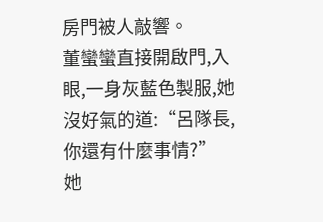房門被人敲響。
董蠻蠻直接開啟門,入眼,一身灰藍色製服,她沒好氣的道:“呂隊長,你還有什麼事情?”
她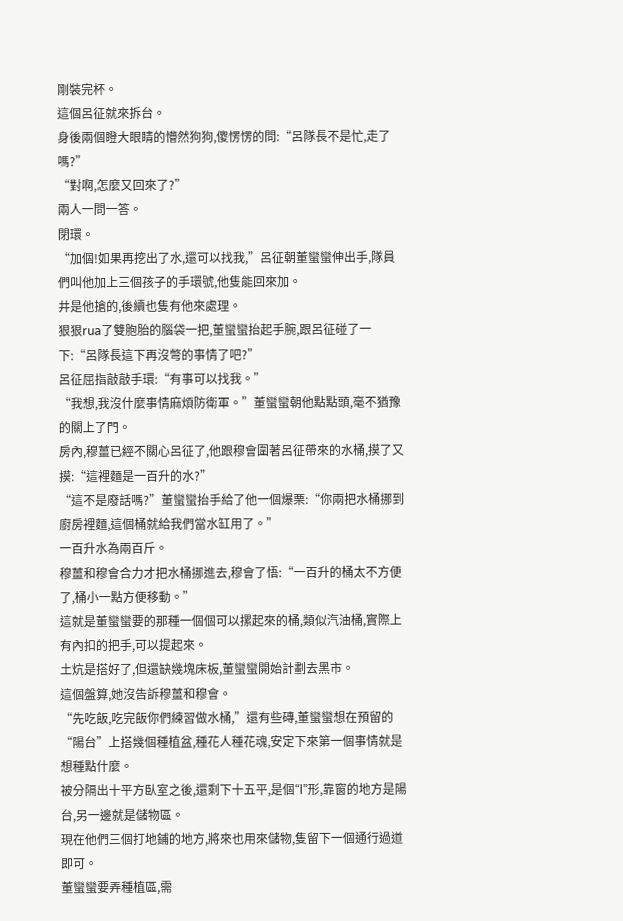剛裝完杯。
這個呂征就來拆台。
身後兩個瞪大眼睛的懵然狗狗,傻愣愣的問:“呂隊長不是忙,走了嗎?”
“對啊,怎麼又回來了?”
兩人一問一答。
閉環。
“加個!如果再挖出了水,還可以找我,”呂征朝董蠻蠻伸出手,隊員們叫他加上三個孩子的手環號,他隻能回來加。
井是他搶的,後續也隻有他來處理。
狠狠rua了雙胞胎的腦袋一把,董蠻蠻抬起手腕,跟呂征碰了一下:“呂隊長這下再沒彆的事情了吧?”
呂征屈指敲敲手環:“有事可以找我。”
“我想,我沒什麼事情麻煩防衛軍。”董蠻蠻朝他點點頭,毫不猶豫的關上了門。
房內,穆薑已經不關心呂征了,他跟穆會圍著呂征帶來的水桶,摸了又摸:“這裡麵是一百升的水?”
“這不是廢話嗎?”董蠻蠻抬手給了他一個爆栗:“你兩把水桶挪到廚房裡麵,這個桶就給我們當水缸用了。”
一百升水為兩百斤。
穆薑和穆會合力才把水桶挪進去,穆會了悟:“一百升的桶太不方便了,桶小一點方便移動。”
這就是董蠻蠻要的那種一個個可以摞起來的桶,類似汽油桶,實際上有內扣的把手,可以提起來。
土炕是搭好了,但還缺幾塊床板,董蠻蠻開始計劃去黑市。
這個盤算,她沒告訴穆薑和穆會。
“先吃飯,吃完飯你們練習做水桶,”還有些磚,董蠻蠻想在預留的“陽台”上搭幾個種植盆,種花人種花魂,安定下來第一個事情就是想種點什麼。
被分隔出十平方臥室之後,還剩下十五平,是個“l”形,靠窗的地方是陽台,另一邊就是儲物區。
現在他們三個打地鋪的地方,將來也用來儲物,隻留下一個通行過道即可。
董蠻蠻要弄種植區,需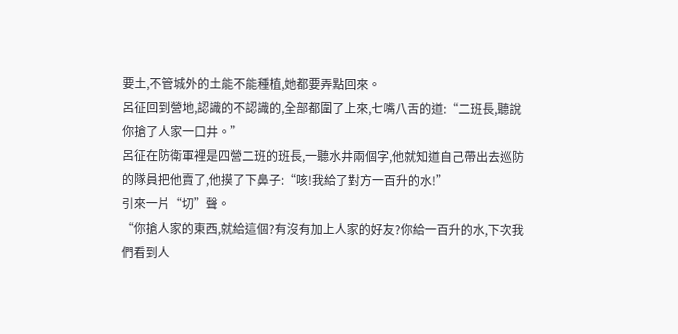要土,不管城外的土能不能種植,她都要弄點回來。
呂征回到營地,認識的不認識的,全部都圍了上來,七嘴八舌的道:“二班長,聽說你搶了人家一口井。”
呂征在防衛軍裡是四營二班的班長,一聽水井兩個字,他就知道自己帶出去巡防的隊員把他賣了,他摸了下鼻子:“咳!我給了對方一百升的水!”
引來一片“切”聲。
“你搶人家的東西,就給這個?有沒有加上人家的好友?你給一百升的水,下次我們看到人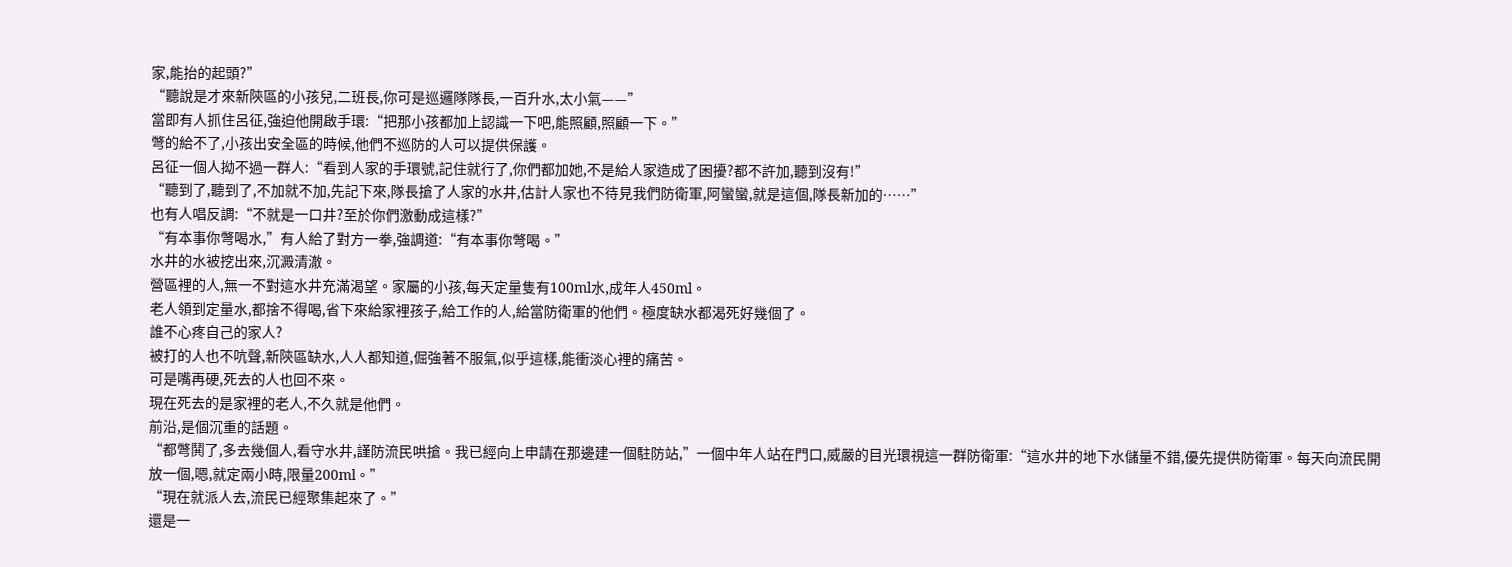家,能抬的起頭?”
“聽說是才來新陝區的小孩兒,二班長,你可是巡邏隊隊長,一百升水,太小氣——”
當即有人抓住呂征,強迫他開啟手環:“把那小孩都加上認識一下吧,能照顧,照顧一下。”
彆的給不了,小孩出安全區的時候,他們不巡防的人可以提供保護。
呂征一個人拗不過一群人:“看到人家的手環號,記住就行了,你們都加她,不是給人家造成了困擾?都不許加,聽到沒有!”
“聽到了,聽到了,不加就不加,先記下來,隊長搶了人家的水井,估計人家也不待見我們防衛軍,阿蠻蠻,就是這個,隊長新加的……”
也有人唱反調:“不就是一口井?至於你們激動成這樣?”
“有本事你彆喝水,”有人給了對方一拳,強調道:“有本事你彆喝。”
水井的水被挖出來,沉澱清澈。
營區裡的人,無一不對這水井充滿渴望。家屬的小孩,每天定量隻有100ml水,成年人450ml。
老人領到定量水,都捨不得喝,省下來給家裡孩子,給工作的人,給當防衛軍的他們。極度缺水都渴死好幾個了。
誰不心疼自己的家人?
被打的人也不吭聲,新陝區缺水,人人都知道,倔強著不服氣,似乎這樣,能衝淡心裡的痛苦。
可是嘴再硬,死去的人也回不來。
現在死去的是家裡的老人,不久就是他們。
前沿,是個沉重的話題。
“都彆鬨了,多去幾個人,看守水井,謹防流民哄搶。我已經向上申請在那邊建一個駐防站,”一個中年人站在門口,威嚴的目光環視這一群防衛軍:“這水井的地下水儲量不錯,優先提供防衛軍。每天向流民開放一個,嗯,就定兩小時,限量200ml。”
“現在就派人去,流民已經聚集起來了。”
還是一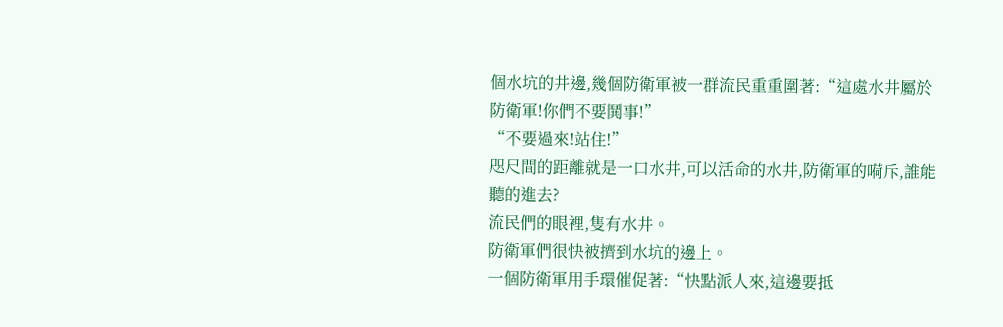個水坑的井邊,幾個防衛軍被一群流民重重圍著:“這處水井屬於防衛軍!你們不要鬨事!”
“不要過來!站住!”
咫尺間的距離就是一口水井,可以活命的水井,防衛軍的嗬斥,誰能聽的進去?
流民們的眼裡,隻有水井。
防衛軍們很快被擠到水坑的邊上。
一個防衛軍用手環催促著:“快點派人來,這邊要抵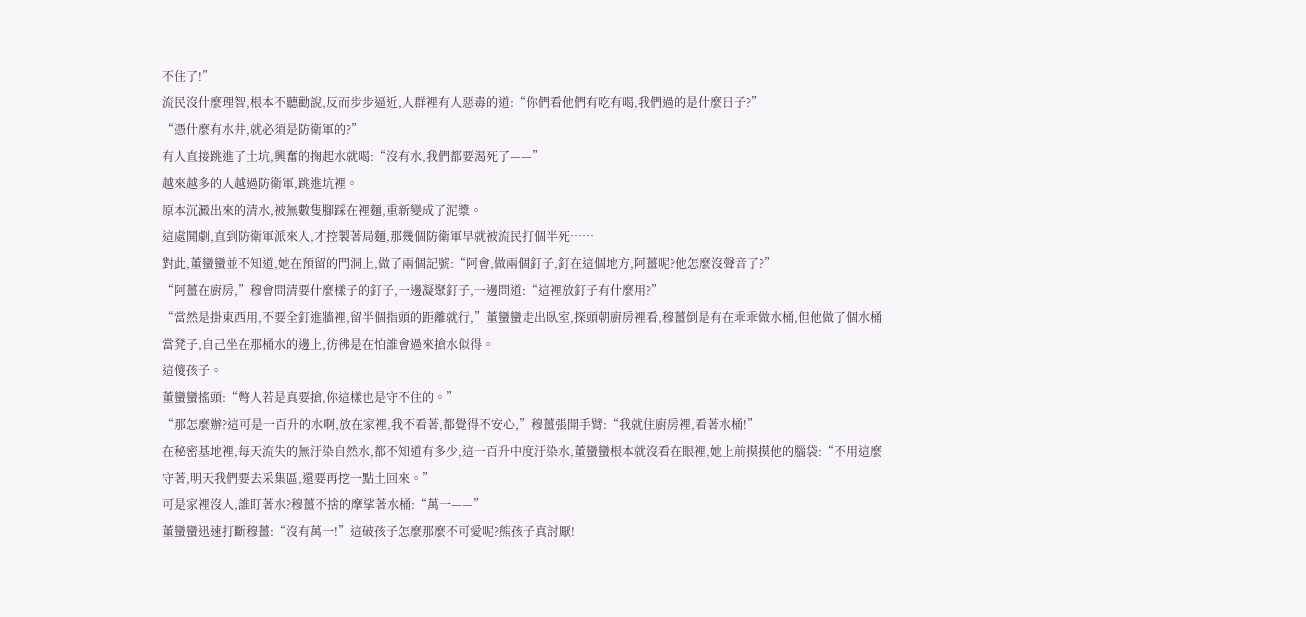不住了!”
流民沒什麼理智,根本不聽勸說,反而步步逼近,人群裡有人惡毒的道:“你們看他們有吃有喝,我們過的是什麼日子?”
“憑什麼有水井,就必須是防衛軍的?”
有人直接跳進了土坑,興奮的掬起水就喝:“沒有水,我們都要渴死了——”
越來越多的人越過防衛軍,跳進坑裡。
原本沉澱出來的清水,被無數隻腳踩在裡麵,重新變成了泥漿。
這處鬨劇,直到防衛軍派來人,才控製著局麵,那幾個防衛軍早就被流民打個半死……
對此,董蠻蠻並不知道,她在預留的門洞上,做了兩個記號:“阿會,做兩個釘子,釘在這個地方,阿薑呢?他怎麼沒聲音了?”
“阿薑在廚房,”穆會問清要什麼樣子的釘子,一邊凝聚釘子,一邊問道:“這裡放釘子有什麼用?”
“當然是掛東西用,不要全釘進牆裡,留半個指頭的距離就行,”董蠻蠻走出臥室,探頭朝廚房裡看,穆薑倒是有在乖乖做水桶,但他做了個水桶當凳子,自己坐在那桶水的邊上,彷彿是在怕誰會過來搶水似得。
這傻孩子。
董蠻蠻搖頭:“彆人若是真要搶,你這樣也是守不住的。”
“那怎麼辦?這可是一百升的水啊,放在家裡,我不看著,都覺得不安心,”穆薑張開手臂:“我就住廚房裡,看著水桶!”
在秘密基地裡,每天流失的無汙染自然水,都不知道有多少,這一百升中度汙染水,董蠻蠻根本就沒看在眼裡,她上前摸摸他的腦袋:“不用這麼守著,明天我們要去采集區,還要再挖一點土回來。”
可是家裡沒人,誰盯著水?穆薑不捨的摩挲著水桶:“萬一——”
董蠻蠻迅速打斷穆薑:“沒有萬一!”這破孩子怎麼那麼不可愛呢?熊孩子真討厭!